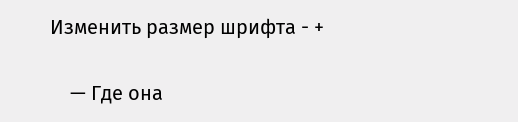Изменить размер шрифта - +

    — Где она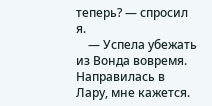теперь? — спросил я.
    — Успела убежать из Вонда вовремя. Направилась в Лару, мне кажется.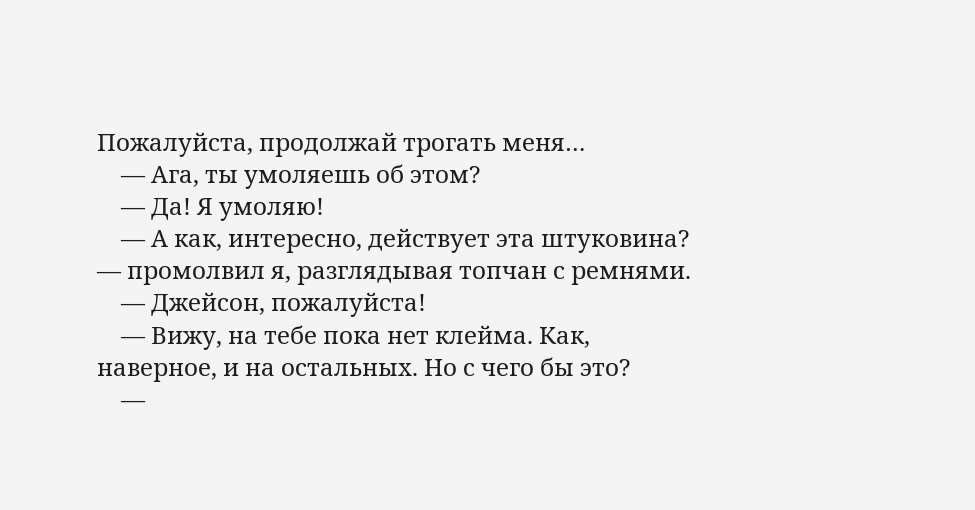Пожалуйста, продолжай трогать меня…
    — Ага, ты умоляешь об этом?
    — Да! Я умоляю!
    — А как, интересно, действует эта штуковина? — промолвил я, разглядывая топчан с ремнями.
    — Джейсон, пожалуйста!
    — Вижу, на тебе пока нет клейма. Как, наверное, и на остальных. Но с чего бы это?
    —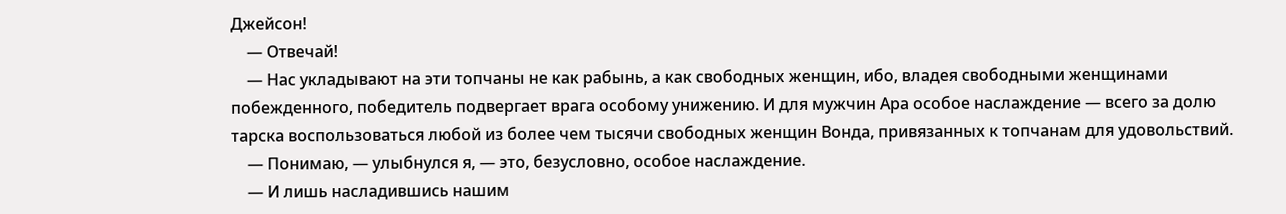Джейсон!
    — Отвечай!
    — Нас укладывают на эти топчаны не как рабынь, а как свободных женщин, ибо, владея свободными женщинами побежденного, победитель подвергает врага особому унижению. И для мужчин Ара особое наслаждение — всего за долю тарска воспользоваться любой из более чем тысячи свободных женщин Вонда, привязанных к топчанам для удовольствий.
    — Понимаю, — улыбнулся я, — это, безусловно, особое наслаждение.
    — И лишь насладившись нашим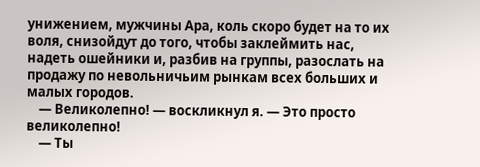унижением, мужчины Ара, коль скоро будет на то их воля, снизойдут до того, чтобы заклеймить нас, надеть ошейники и, разбив на группы, разослать на продажу по невольничьим рынкам всех больших и малых городов.
    — Великолепно! — воскликнул я. — Это просто великолепно!
    — Ты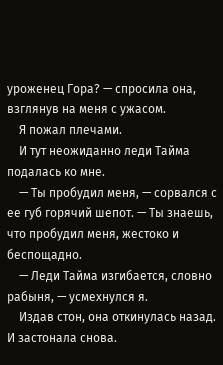уроженец Гора? — спросила она, взглянув на меня с ужасом.
    Я пожал плечами.
    И тут неожиданно леди Тайма подалась ко мне.
    — Ты пробудил меня, — сорвался с ее губ горячий шепот. — Ты знаешь, что пробудил меня, жестоко и беспощадно.
    — Леди Тайма изгибается, словно рабыня, — усмехнулся я.
    Издав стон, она откинулась назад. И застонала снова.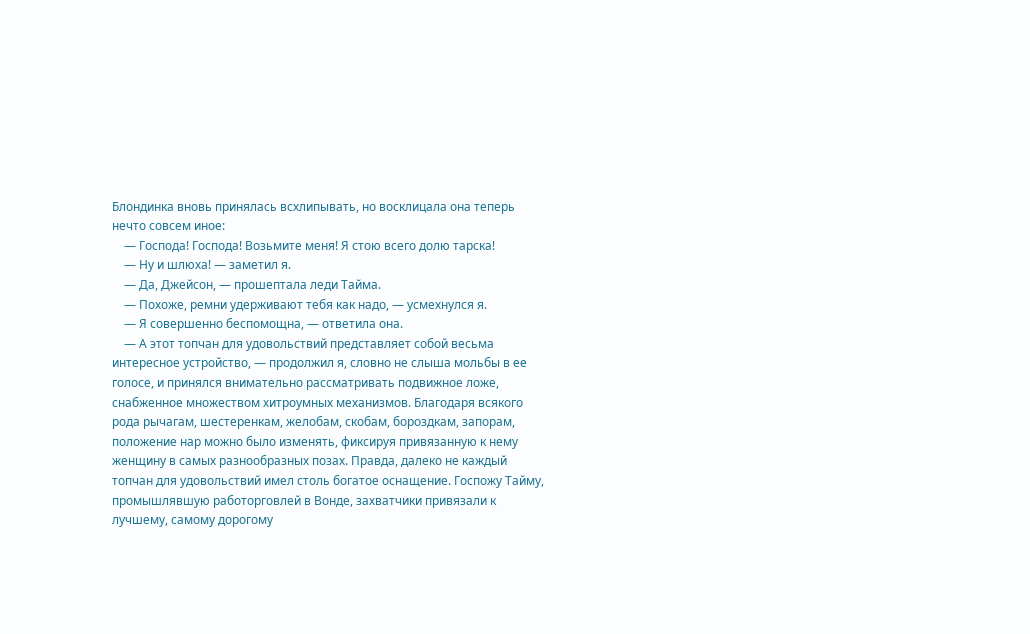Блондинка вновь принялась всхлипывать, но восклицала она теперь нечто совсем иное:
    — Господа! Господа! Возьмите меня! Я стою всего долю тарска!
    — Ну и шлюха! — заметил я.
    — Да, Джейсон, — прошептала леди Тайма.
    — Похоже, ремни удерживают тебя как надо, — усмехнулся я.
    — Я совершенно беспомощна, — ответила она.
    — А этот топчан для удовольствий представляет собой весьма интересное устройство, — продолжил я, словно не слыша мольбы в ее голосе, и принялся внимательно рассматривать подвижное ложе, снабженное множеством хитроумных механизмов. Благодаря всякого рода рычагам, шестеренкам, желобам, скобам, бороздкам, запорам, положение нар можно было изменять, фиксируя привязанную к нему женщину в самых разнообразных позах. Правда, далеко не каждый топчан для удовольствий имел столь богатое оснащение. Госпожу Тайму, промышлявшую работорговлей в Вонде, захватчики привязали к лучшему, самому дорогому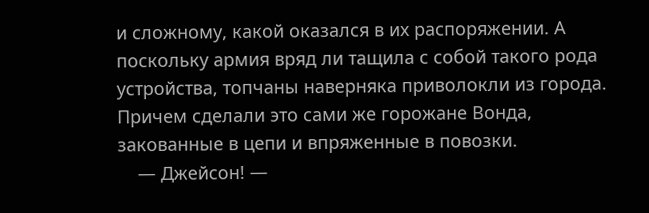и сложному, какой оказался в их распоряжении. А поскольку армия вряд ли тащила с собой такого рода устройства, топчаны наверняка приволокли из города. Причем сделали это сами же горожане Вонда, закованные в цепи и впряженные в повозки.
    — Джейсон! —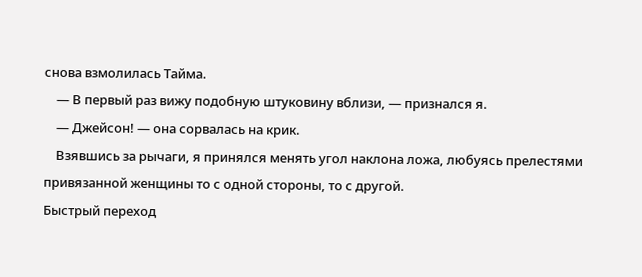снова взмолилась Тайма.
    — В первый раз вижу подобную штуковину вблизи, — признался я.
    — Джейсон! — она сорвалась на крик.
    Взявшись за рычаги, я принялся менять угол наклона ложа, любуясь прелестями привязанной женщины то с одной стороны, то с другой.
Быстрый переход